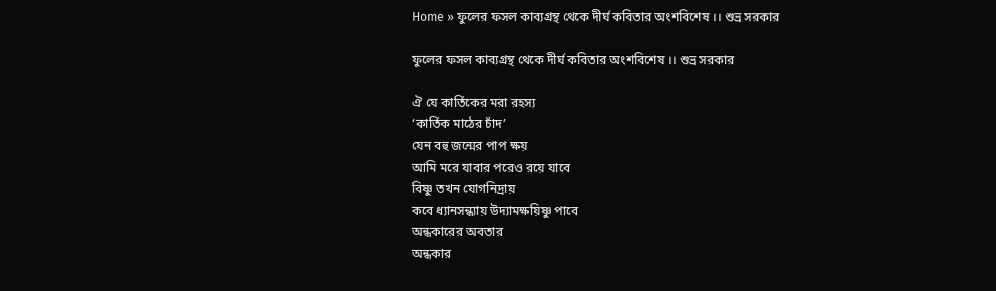Home » ফুলের ফসল কাব্যগ্রন্থ থেকে দীর্ঘ কবিতার অংশবিশেষ ।। শুভ্র সরকার

ফুলের ফসল কাব্যগ্রন্থ থেকে দীর্ঘ কবিতার অংশবিশেষ ।। শুভ্র সরকার

ঐ যে কার্তিকের মরা রহস্য
‘কার্তিক মাঠের চাঁদ’
যেন বহু জন্মের পাপ ক্ষয়
আমি মরে যাবার পরেও রয়ে যাবে
বিষ্ণু তখন যোগনিদ্রায়
কবে ধ্যানসন্ধ্যায় উদ্যামক্ষয়িষ্ণু পাবে
অন্ধকারের অবতার
অন্ধকার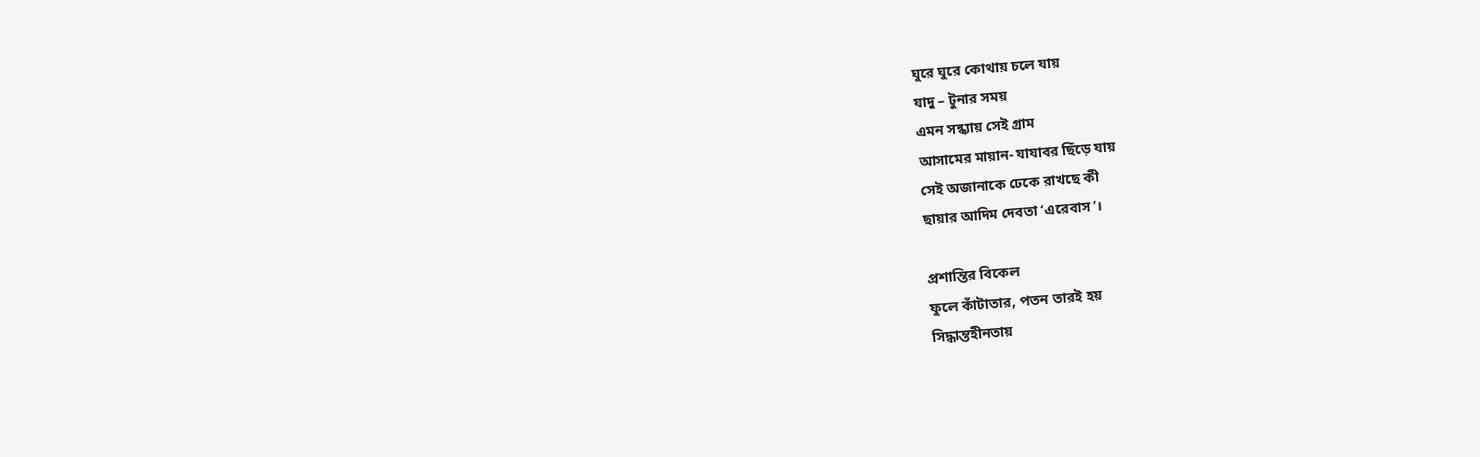ঘুরে ঘুরে কোথায় চলে যায়
যাদু – টুনার সময়
এমন সন্ধ্যায় সেই গ্রাম
আসামের মায়ান- যাযাবর ছিঁড়ে যায়
সেই অজানাকে ঢেকে রাখছে কী
ছায়ার আদিম দেবতা ‘এরেবাস’।

প্রশান্তির বিকেল
ফুলে কাঁটাতার, পতন তারই হয়
সিদ্ধান্তহীনতায়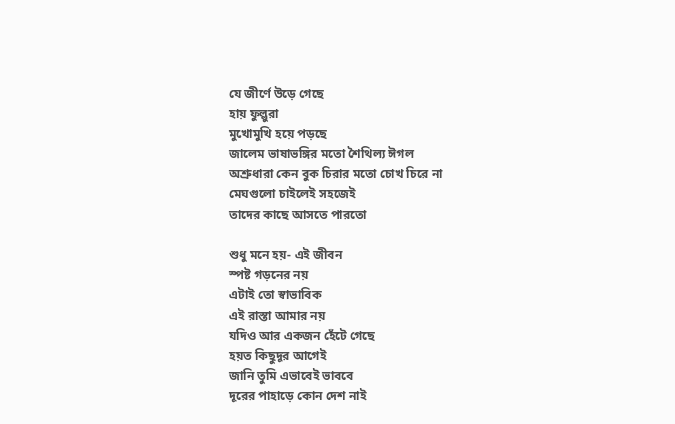যে জীর্ণে উড়ে গেছে
হায় ফুল্লুরা
মুখোমুখি হয়ে পড়ছে
জালেম ভাষাভঙ্গির মতো শৈথিল্য ঈগল
অশ্রুধারা কেন বুক চিরার মতো চোখ চিরে না
মেঘগুলো চাইলেই সহজেই
তাদের কাছে আসতে পারতো

শুধু মনে হয়- এই জীবন
স্পষ্ট গড়নের নয়
এটাই তো স্বাভাবিক
এই রাস্তা আমার নয়
যদিও আর একজন হেঁটে গেছে
হয়ত কিছুদূর আগেই
জানি তুমি এভাবেই ভাববে
দূরের পাহাড়ে কোন দেশ নাই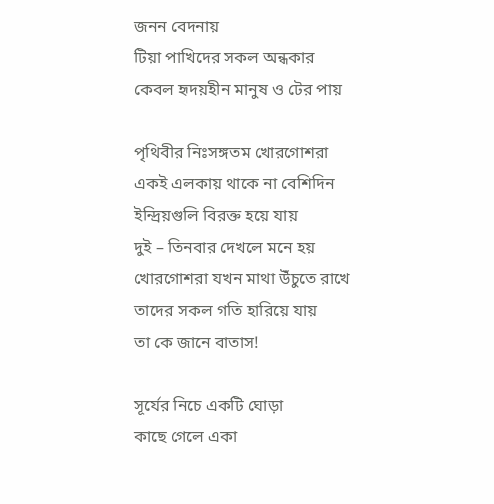জনন বেদনায়
টিয়া পাখিদের সকল অন্ধকার
কেবল হৃদয়হীন মানুষ ও টের পায়

পৃথিবীর নিঃসঙ্গতম খোরগোশরা
একই এলকায় থাকে না বেশিদিন
ইন্দ্রিয়গুলি বিরক্ত হয়ে যায়
দুই – তিনবার দেখলে মনে হয়
খোরগোশরা যখন মাথা উঁচুতে রাখে
তাদের সকল গতি হারিয়ে যায়
তা কে জানে বাতাস!

সূর্যের নিচে একটি ঘোড়া
কাছে গেলে একা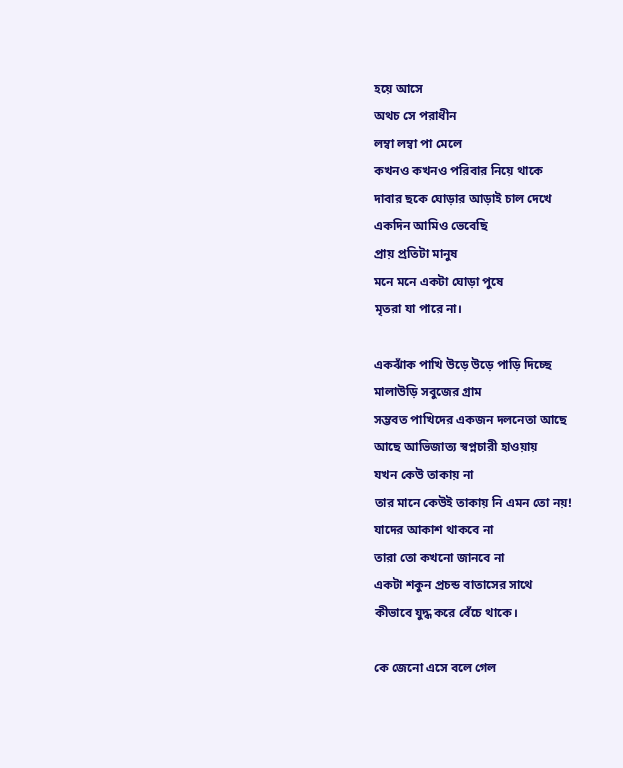হয়ে আসে
অথচ সে পরাধীন
লম্বা লম্বা পা মেলে
কখনও কখনও পরিবার নিয়ে থাকে
দাবার ছকে ঘোড়ার আড়াই চাল দেখে
একদিন আমিও ভেবেছি
প্রায় প্রতিটা মানুষ
মনে মনে একটা ঘোড়া পুষে
মৃতরা যা পারে না।

একঝাঁক পাখি উড়ে উড়ে পাড়ি দিচ্ছে
মালাউড়ি সবুজের গ্রাম
সম্ভবত পাখিদের একজন দলনেতা আছে
আছে আভিজাত্য স্বপ্নচারী হাওয়ায়
যখন কেউ তাকায় না
তার মানে কেউই তাকায় নি এমন তো নয়!
যাদের আকাশ থাকবে না
তারা তো কখনো জানবে না
একটা শকুন প্রচন্ড বাতাসের সাথে
কীভাবে যুদ্ধ করে বেঁচে থাকে।

কে জেনো এসে বলে গেল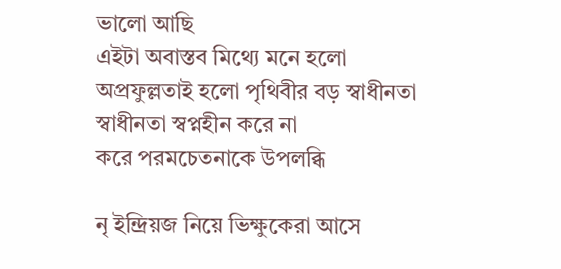ভালো আছি
এইটা অবাস্তব মিথ্যে মনে হলো
অপ্রফুল্লতাই হলো পৃথিবীর বড় স্বাধীনতা
স্বাধীনতা স্বপ্নহীন করে না
করে পরমচেতনাকে উপলব্ধি

নৃ ইন্দ্রিয়জ নিয়ে ভিক্ষুকেরা আসে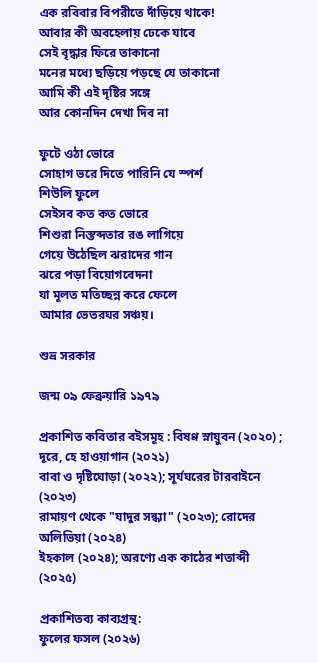এক রবিবার বিপরীতে দাঁড়িয়ে থাকে!
আবার কী অবহেলায় ঢেকে যাবে
সেই বৃদ্ধার ফিরে তাকানো
মনের মধ্যে ছড়িয়ে পড়ছে যে তাকানো
আমি কী এই দৃষ্টির সঙ্গে
আর কোনদিন দেখা দিব না

ফুটে ওঠা ভোরে
সোহাগ ভরে দিতে পারিনি যে স্পর্শ
শিউলি ফুলে
সেইসব কত কত ভোরে
শিশুরা নিস্তব্দতার রঙ লাগিয়ে
গেয়ে উঠেছিল ঝরাদের গান
ঝরে পড়া বিয়োগবেদনা
যা মূলত মতিচ্ছন্ন করে ফেলে
আমার ভেতরঘর সঞ্চয়।

শুভ্র সরকার

জন্ম ০৯ ফেব্রুয়ারি ১৯৭৯

প্রকাশিত কবিতার বইসমূহ : বিষণ্ণ স্নায়ুবন (২০২০) ; দূরে, হে হাওয়াগান (২০২১)
বাবা ও দৃষ্টিঘোড়া (২০২২); সূর্যঘরের টারবাইনে (২০২৩)
রামায়ণ থেকে "যাদুর সন্ধ্যা" (২০২৩); রোদের অলিভিয়া (২০২৪)
ইহকাল (২০২৪); অরণ্যে এক কাঠের শতাব্দী (২০২৫)

প্রকাশিতব্য কাব্যগ্রন্থ:
ফুলের ফসল (২০২৬)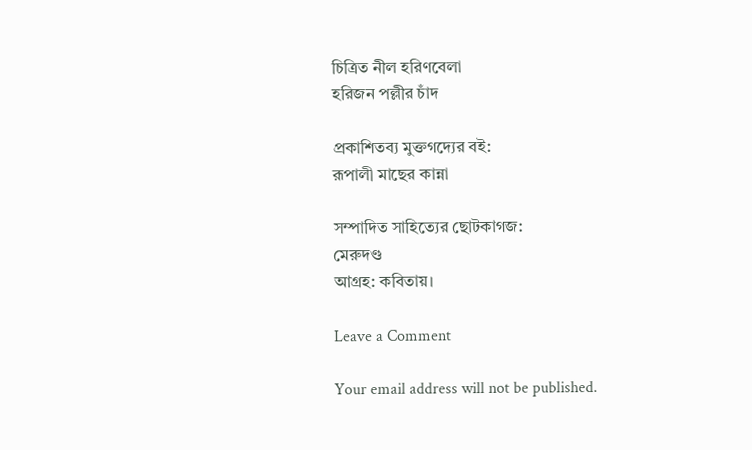চিত্রিত নীল হরিণবেলা
হরিজন পল্লীর চাঁদ

প্রকাশিতব্য মুক্তগদ্যের বই:
রূপালী মাছের কান্না

সম্পাদিত সাহিত্যের ছোটকাগজ:
মেরুদণ্ড
আগ্রহ: কবিতায়।

Leave a Comment

Your email address will not be published.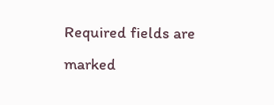Required fields are marked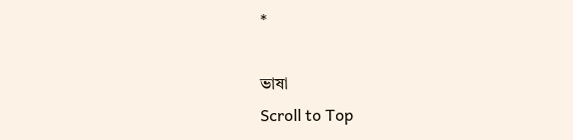*

ভাষা
Scroll to Top